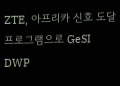ZTE, 아프리카 신호 도달 프로그램으로 GeSI DWP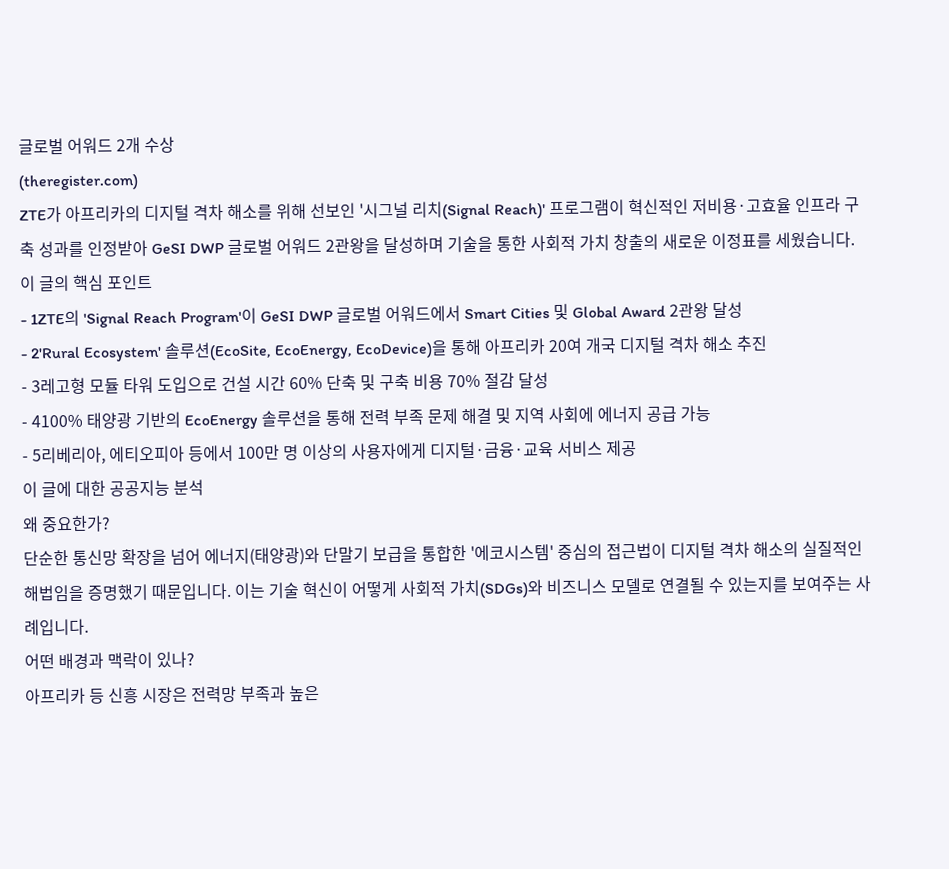글로벌 어워드 2개 수상
(theregister.com)
ZTE가 아프리카의 디지털 격차 해소를 위해 선보인 '시그널 리치(Signal Reach)' 프로그램이 혁신적인 저비용·고효율 인프라 구축 성과를 인정받아 GeSI DWP 글로벌 어워드 2관왕을 달성하며 기술을 통한 사회적 가치 창출의 새로운 이정표를 세웠습니다.
이 글의 핵심 포인트
- 1ZTE의 'Signal Reach Program'이 GeSI DWP 글로벌 어워드에서 Smart Cities 및 Global Award 2관왕 달성
- 2'Rural Ecosystem' 솔루션(EcoSite, EcoEnergy, EcoDevice)을 통해 아프리카 20여 개국 디지털 격차 해소 추진
- 3레고형 모듈 타워 도입으로 건설 시간 60% 단축 및 구축 비용 70% 절감 달성
- 4100% 태양광 기반의 EcoEnergy 솔루션을 통해 전력 부족 문제 해결 및 지역 사회에 에너지 공급 가능
- 5리베리아, 에티오피아 등에서 100만 명 이상의 사용자에게 디지털·금융·교육 서비스 제공
이 글에 대한 공공지능 분석
왜 중요한가?
단순한 통신망 확장을 넘어 에너지(태양광)와 단말기 보급을 통합한 '에코시스템' 중심의 접근법이 디지털 격차 해소의 실질적인 해법임을 증명했기 때문입니다. 이는 기술 혁신이 어떻게 사회적 가치(SDGs)와 비즈니스 모델로 연결될 수 있는지를 보여주는 사례입니다.
어떤 배경과 맥락이 있나?
아프리카 등 신흥 시장은 전력망 부족과 높은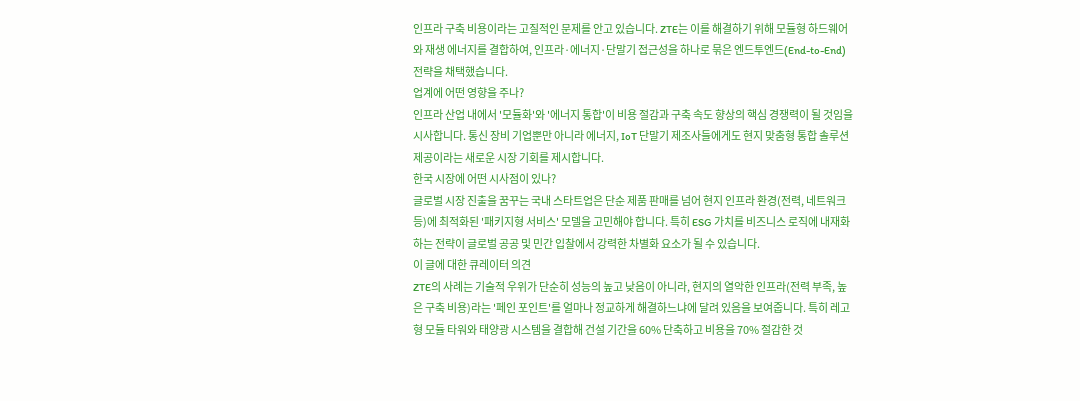인프라 구축 비용이라는 고질적인 문제를 안고 있습니다. ZTE는 이를 해결하기 위해 모듈형 하드웨어와 재생 에너지를 결합하여, 인프라·에너지·단말기 접근성을 하나로 묶은 엔드투엔드(End-to-End) 전략을 채택했습니다.
업계에 어떤 영향을 주나?
인프라 산업 내에서 '모듈화'와 '에너지 통합'이 비용 절감과 구축 속도 향상의 핵심 경쟁력이 될 것임을 시사합니다. 통신 장비 기업뿐만 아니라 에너지, IoT 단말기 제조사들에게도 현지 맞춤형 통합 솔루션 제공이라는 새로운 시장 기회를 제시합니다.
한국 시장에 어떤 시사점이 있나?
글로벌 시장 진출을 꿈꾸는 국내 스타트업은 단순 제품 판매를 넘어 현지 인프라 환경(전력, 네트워크 등)에 최적화된 '패키지형 서비스' 모델을 고민해야 합니다. 특히 ESG 가치를 비즈니스 로직에 내재화하는 전략이 글로벌 공공 및 민간 입찰에서 강력한 차별화 요소가 될 수 있습니다.
이 글에 대한 큐레이터 의견
ZTE의 사례는 기술적 우위가 단순히 성능의 높고 낮음이 아니라, 현지의 열악한 인프라(전력 부족, 높은 구축 비용)라는 '페인 포인트'를 얼마나 정교하게 해결하느냐에 달려 있음을 보여줍니다. 특히 레고형 모듈 타워와 태양광 시스템을 결합해 건설 기간을 60% 단축하고 비용을 70% 절감한 것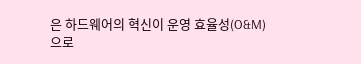은 하드웨어의 혁신이 운영 효율성(O&M)으로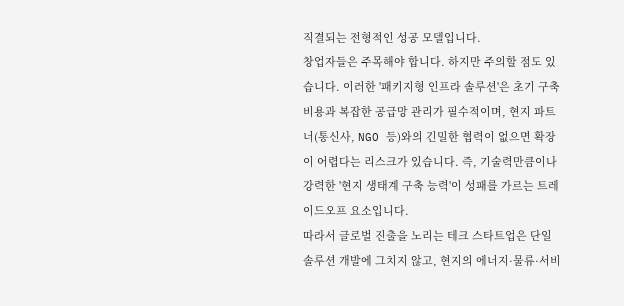직결되는 전형적인 성공 모델입니다.
창업자들은 주목해야 합니다. 하지만 주의할 점도 있습니다. 이러한 '패키지형 인프라 솔루션'은 초기 구축 비용과 복잡한 공급망 관리가 필수적이며, 현지 파트너(통신사, NGO 등)와의 긴밀한 협력이 없으면 확장이 어렵다는 리스크가 있습니다. 즉, 기술력만큼이나 강력한 '현지 생태계 구축 능력'이 성패를 가르는 트레이드오프 요소입니다.
따라서 글로벌 진출을 노리는 테크 스타트업은 단일 솔루션 개발에 그치지 않고, 현지의 에너지·물류·서비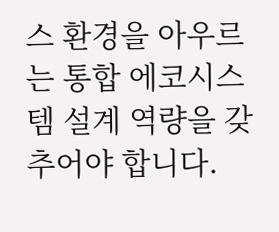스 환경을 아우르는 통합 에코시스템 설계 역량을 갖추어야 합니다.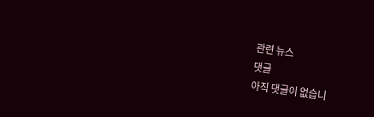관련 뉴스
댓글
아직 댓글이 없습니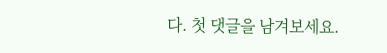다. 첫 댓글을 남겨보세요.